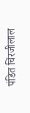पंडित चिंरजीलाल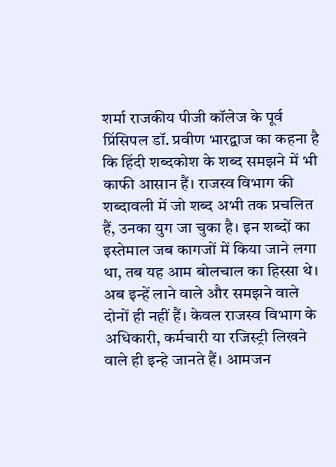शर्मा राजकीय पीजी कॉलेज के पूर्व प्रिंसिपल डॉ. प्रवीण भारद्वाज का कहना है कि हिंदी शब्दकोश के शब्द समझने में भी काफी आसान हैं। राजस्व विभाग की शब्दावली में जो शब्द अभी तक प्रचलित हैं, उनका युग जा चुका है। इन शब्दों का इस्तेमाल जब कागजों में किया जाने लगा था, तब यह आम बोलचाल का हिस्सा थे। अब इन्हें लाने वाले और समझने वाले दोनों ही नहीं हैं। केवल राजस्व विभाग के अधिकारी, कर्मचारी या रजिस्ट्री लिखने वाले ही इन्हे जानते हैं। आमजन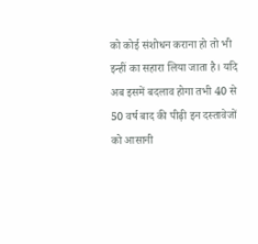को कोई संशोधन कराना हो तो भी इन्हीं का सहारा लिया जाता है। यदि अब इसमें बदलाव होगा तभी 40 से 50 वर्ष बाद की पीढ़ी इन दस्तावेजों को आसानी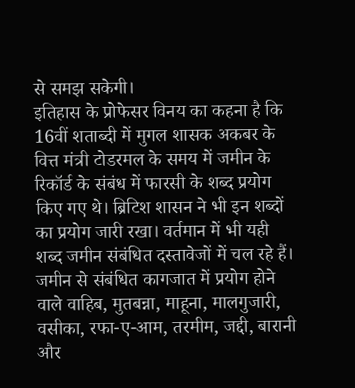से समझ सकेगी।
इतिहास के प्रोफेसर विनय का कहना है कि 16वीं शताब्दी में मुगल शासक अकबर के वित्त मंत्री टोडरमल के समय में जमीन के रिकॉर्ड के संबंध में फारसी के शब्द प्रयोग किए गए थे। ब्रिटिश शासन ने भी इन शब्दों का प्रयोग जारी रखा। वर्तमान में भी यही शब्द जमीन संबंधित दस्तावेजों में चल रहे हैं। जमीन से संबंधित कागजात में प्रयोग होने वाले वाहिब, मुतबन्ना, माहूना, मालगुजारी, वसीका, रफा-ए-आम, तरमीम, जद्दी, बारानी और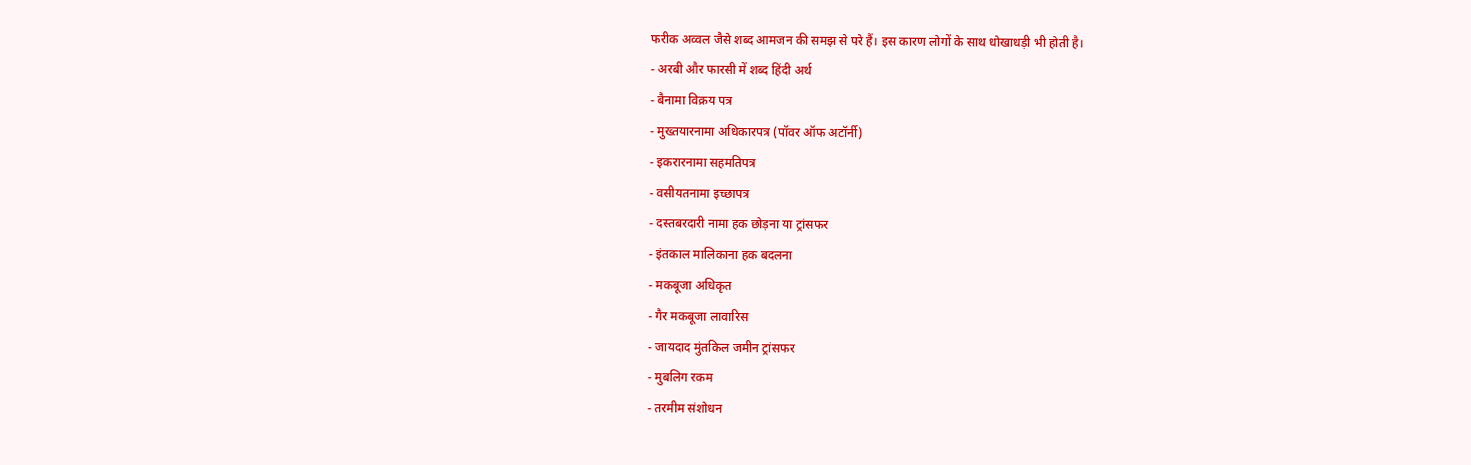फरीक अव्वल जैसे शब्द आमजन की समझ से परे हैं। इस कारण लोगों के साथ धोखाधड़ी भी होती है।
- अरबी और फारसी में शब्द हिंदी अर्थ
- बैनामा विक्रय पत्र
- मुख्तयारनामा अधिकारपत्र (पॉवर ऑफ अटॉर्नी)
- इकरारनामा सहमतिपत्र
- वसीयतनामा इच्छापत्र
- दस्तबरदारी नामा हक छोड़ना या ट्रांसफर
- इंतकाल मालिकाना हक बदलना
- मकबूजा अधिकृत
- गैर मकबूजा लावारिस
- जायदाद मुंतकिल जमीन ट्रांसफर
- मुबलिग रकम
- तरमीम संशोधन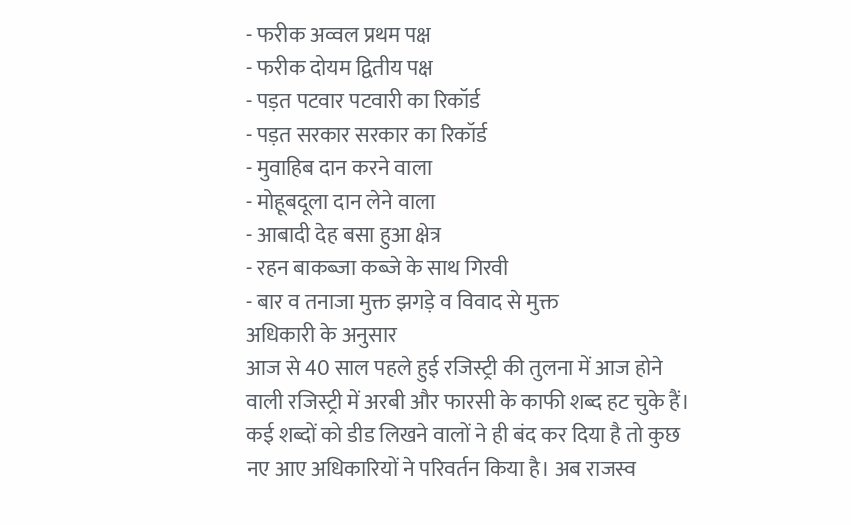- फरीक अव्वल प्रथम पक्ष
- फरीक दोयम द्वितीय पक्ष
- पड़त पटवार पटवारी का रिकॉर्ड
- पड़त सरकार सरकार का रिकॉर्ड
- मुवाहिब दान करने वाला
- मोहूबदूला दान लेने वाला
- आबादी देह बसा हुआ क्षेत्र
- रहन बाकब्जा कब्जे के साथ गिरवी
- बार व तनाजा मुक्त झगड़े व विवाद से मुक्त
अधिकारी के अनुसार
आज से 40 साल पहले हुई रजिस्ट्री की तुलना में आज होने वाली रजिस्ट्री में अरबी और फारसी के काफी शब्द हट चुके हैं। कई शब्दों को डीड लिखने वालों ने ही बंद कर दिया है तो कुछ नए आए अधिकारियों ने परिवर्तन किया है। अब राजस्व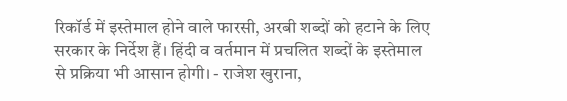रिकॉर्ड में इस्तेमाल होने वाले फारसी, अरबी शब्दों को हटाने के लिए सरकार के निर्देश हैं। हिंदी व वर्तमान में प्रचलित शब्दों के इस्तेमाल से प्रक्रिया भी आसान होगी। - राजेश खुराना,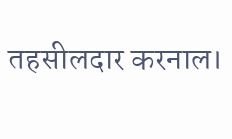तहसीलदार करनाल।